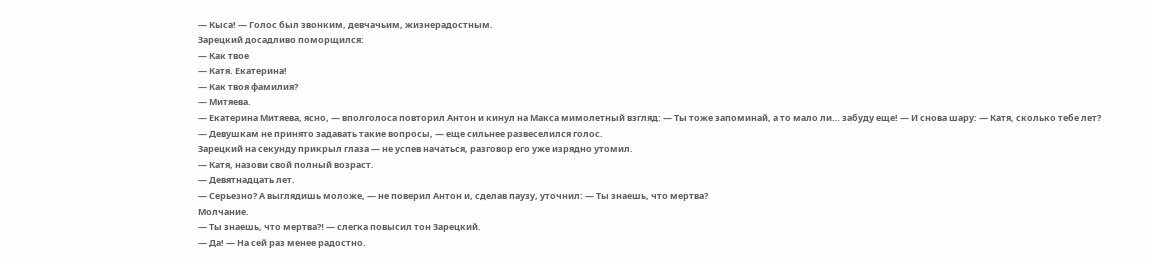— Кыса! — Голос был звонким, девчачьим, жизнерадостным.
Зарецкий досадливо поморщился:
— Как твое
— Катя. Екатерина!
— Как твоя фамилия?
— Митяева.
— Екатерина Митяева, ясно, — вполголоса повторил Антон и кинул на Макса мимолетный взгляд: — Ты тоже запоминай, а то мало ли… забуду еще! — И снова шару: — Катя, сколько тебе лет?
— Девушкам не принято задавать такие вопросы, — еще сильнее развеселился голос.
Зарецкий на секунду прикрыл глаза — не успев начаться, разговор его уже изрядно утомил.
— Катя, назови свой полный возраст.
— Девятнадцать лет.
— Серьезно? А выглядишь моложе, — не поверил Антон и, сделав паузу, уточнил: — Ты знаешь, что мертва?
Молчание.
— Ты знаешь, что мертва⁈ — слегка повысил тон Зарецкий.
— Да! — На сей раз менее радостно.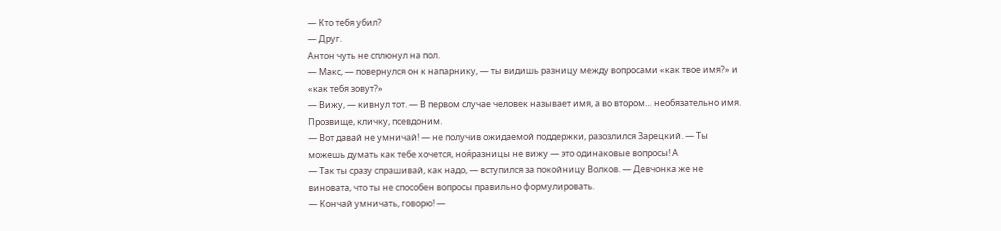— Кто тебя убил?
— Друг.
Антон чуть не сплюнул на пол.
— Макс, — повернулся он к напарнику, — ты видишь разницу между вопросами «как твое имя?» и «как тебя зовут?»
— Вижу, — кивнул тот. — В первом случае человек называет имя, а во втором… необязательно имя. Прозвище, кличку, псевдоним.
— Вот давай не умничай! — не получив ожидаемой поддержки, разозлился Зарецкий. — Ты можешь думать как тебе хочется, ноя́разницы не вижу — это одинаковые вопросы! А
— Так ты сразу спрашивай, как надо, — вступился за покойницу Волков. — Девчонка же не виновата, что ты не способен вопросы правильно формулировать.
— Кончай умничать, говорю! —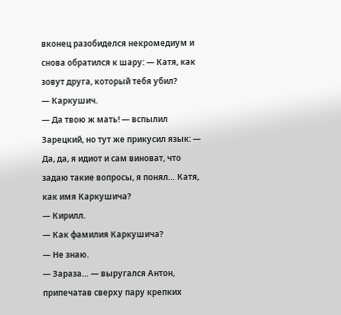вконец разобиделся некромедиум и снова обратился к шару: — Катя, как зовут друга, который тебя убил?
— Каркушич.
— Да твою ж мать! — вспылил Зарецкий, но тут же прикусил язык: — Да, да, я идиот и сам виноват, что задаю такие вопросы, я понял… Катя, как имя Каркушича?
— Кирилл.
— Как фамилия Каркушича?
— Не знаю.
— Зараза… — выругался Антон, припечатав сверху пару крепких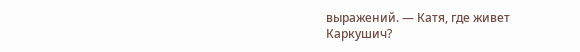выражений. — Катя, где живет Каркушич?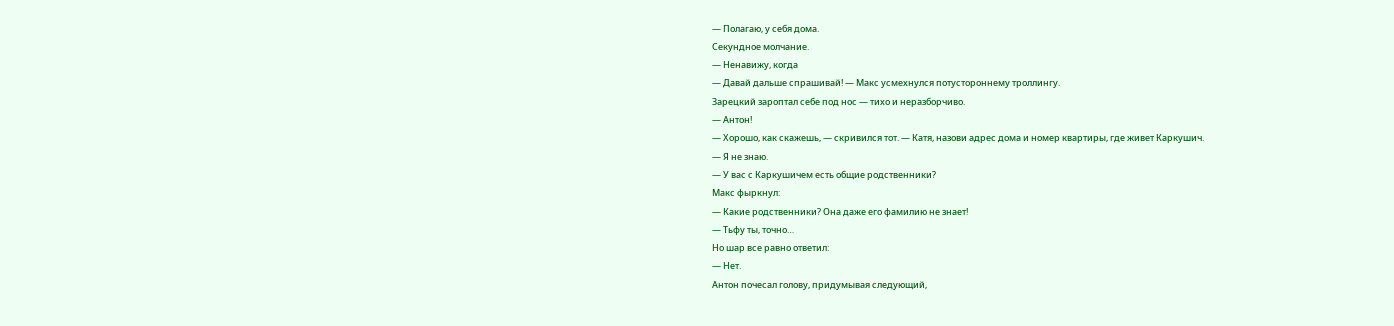— Полагаю, у себя дома.
Секундное молчание.
— Ненавижу, когда
— Давай дальше спрашивай! — Макс усмехнулся потустороннему троллингу.
Зарецкий зароптал себе под нос — тихо и неразборчиво.
— Антон!
— Хорошо, как скажешь, — скривился тот. — Катя, назови адрес дома и номер квартиры, где живет Каркушич.
— Я не знаю.
— У вас с Каркушичем есть общие родственники?
Макс фыркнул:
— Какие родственники? Она даже его фамилию не знает!
— Тьфу ты, точно…
Но шар все равно ответил:
— Нет.
Антон почесал голову, придумывая следующий,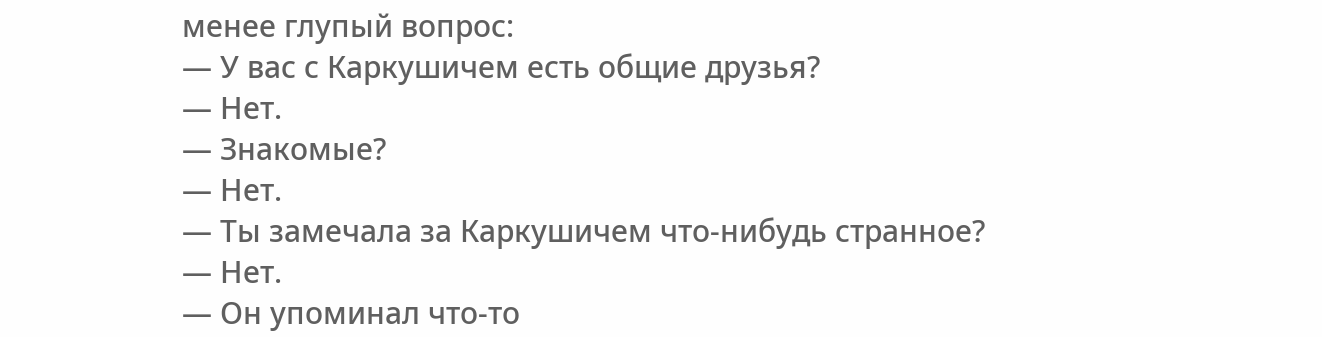менее глупый вопрос:
— У вас с Каркушичем есть общие друзья?
— Нет.
— Знакомые?
— Нет.
— Ты замечала за Каркушичем что-нибудь странное?
— Нет.
— Он упоминал что-то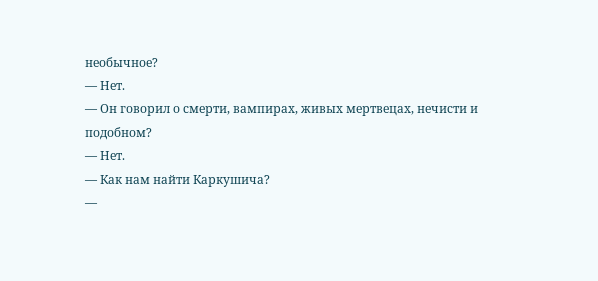необычное?
— Нет.
— Он говорил о смерти, вампирах, живых мертвецах, нечисти и подобном?
— Нет.
— Как нам найти Каркушича?
—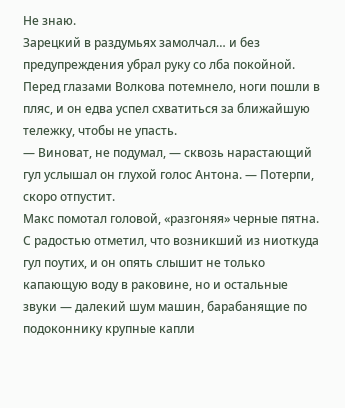Не знаю.
Зарецкий в раздумьях замолчал… и без предупреждения убрал руку со лба покойной.
Перед глазами Волкова потемнело, ноги пошли в пляс, и он едва успел схватиться за ближайшую тележку, чтобы не упасть.
— Виноват, не подумал, — сквозь нарастающий гул услышал он глухой голос Антона. — Потерпи, скоро отпустит.
Макс помотал головой, «разгоняя» черные пятна. С радостью отметил, что возникший из ниоткуда гул поутих, и он опять слышит не только капающую воду в раковине, но и остальные звуки — далекий шум машин, барабанящие по подоконнику крупные капли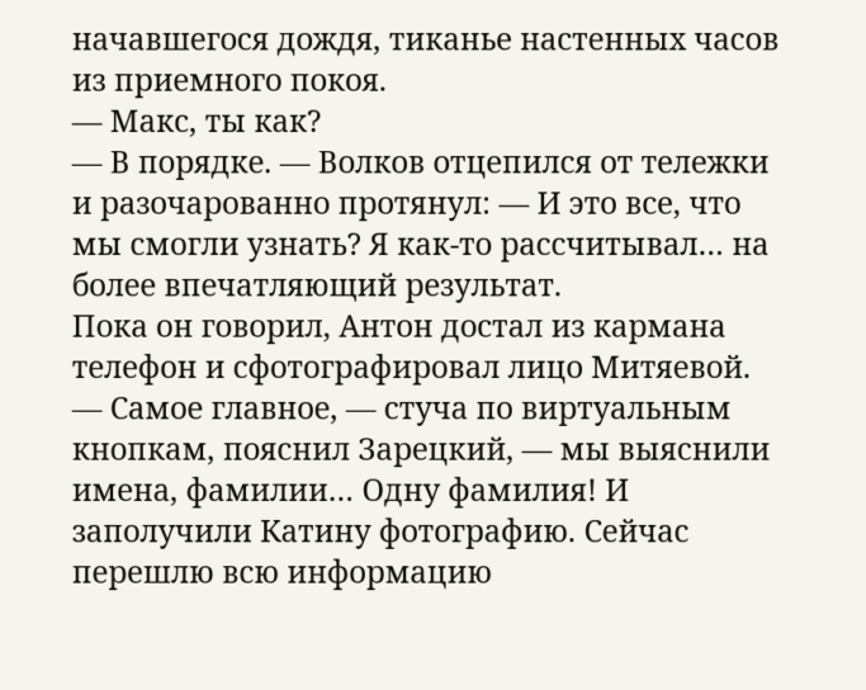начавшегося дождя, тиканье настенных часов из приемного покоя.
— Макс, ты как?
— В порядке. — Волков отцепился от тележки и разочарованно протянул: — И это все, что мы смогли узнать? Я как-то рассчитывал… на более впечатляющий результат.
Пока он говорил, Антон достал из кармана телефон и сфотографировал лицо Митяевой.
— Самое главное, — стуча по виртуальным кнопкам, пояснил Зарецкий, — мы выяснили имена, фамилии… Одну фамилия! И заполучили Катину фотографию. Сейчас перешлю всю информацию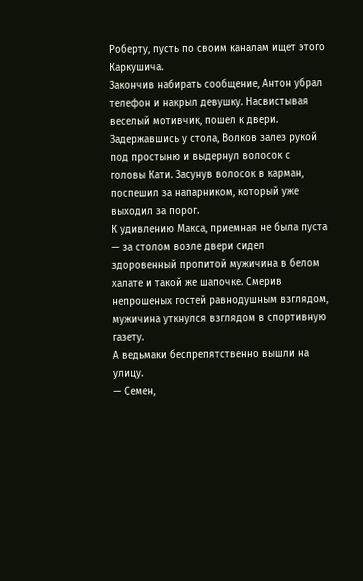Роберту, пусть по своим каналам ищет этого Каркушича.
Закончив набирать сообщение, Антон убрал телефон и накрыл девушку. Насвистывая веселый мотивчик, пошел к двери.
Задержавшись у стола, Волков залез рукой под простыню и выдернул волосок с головы Кати. Засунув волосок в карман, поспешил за напарником, который уже выходил за порог.
К удивлению Макса, приемная не была пуста — за столом возле двери сидел здоровенный пропитой мужичина в белом халате и такой же шапочке. Смерив непрошеных гостей равнодушным взглядом, мужичина уткнулся взглядом в спортивную газету.
А ведьмаки беспрепятственно вышли на улицу.
— Семен,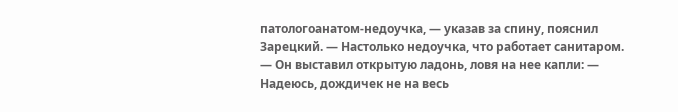патологоанатом-недоучка, — указав за спину, пояснил Зарецкий. — Настолько недоучка, что работает санитаром. — Он выставил открытую ладонь, ловя на нее капли: — Надеюсь, дождичек не на весь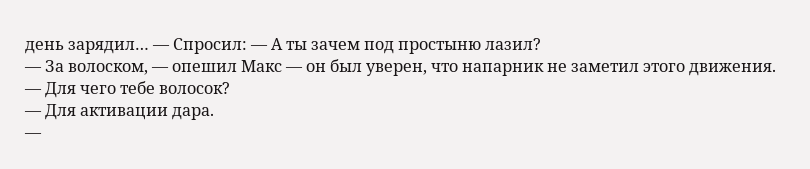день зарядил… — Спросил: — А ты зачем под простыню лазил?
— За волоском, — опешил Макс — он был уверен, что напарник не заметил этого движения.
— Для чего тебе волосок?
— Для активации дара.
—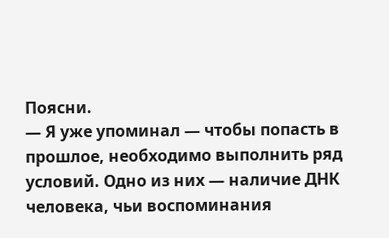Поясни.
— Я уже упоминал — чтобы попасть в прошлое, необходимо выполнить ряд условий. Одно из них — наличие ДНК человека, чьи воспоминания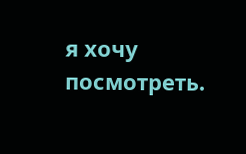я хочу посмотреть.